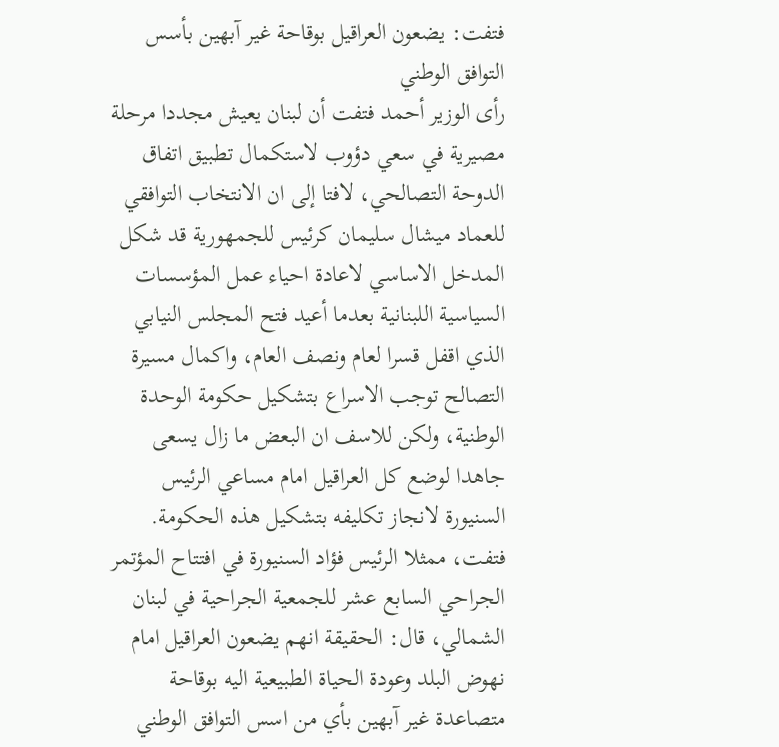فتفت: يضعون العراقيل بوقاحة غير آبهين بأسس التوافق الوطني
رأى الوزير أحمد فتفت أن لبنان يعيش مجددا مرحلة مصيرية في سعي دؤوب لاستكمال تطبيق اتفاق الدوحة التصالحي، لافتا إلى ان الانتخاب التوافقي للعماد ميشال سليمان كرئيس للجمهورية قد شكل المدخل الاساسي لاعادة احياء عمل المؤسسات السياسية اللبنانية بعدما أعيد فتح المجلس النيابي الذي اقفل قسرا لعام ونصف العام، واكمال مسيرة التصالح توجب الاسراع بتشكيل حكومة الوحدة الوطنية، ولكن للاسف ان البعض ما زال يسعى جاهدا لوضع كل العراقيل امام مساعي الرئيس السنيورة لانجاز تكليفه بتشكيل هذه الحكومة.
فتفت، ممثلا الرئيس فؤاد السنيورة في افتتاح المؤتمر الجراحي السابع عشر للجمعية الجراحية في لبنان الشمالي، قال: الحقيقة انهم يضعون العراقيل امام نهوض البلد وعودة الحياة الطبيعية اليه بوقاحة متصاعدة غير آبهين بأي من اسس التوافق الوطني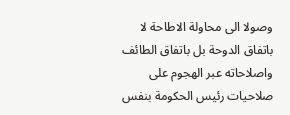وصولا الى محاولة الاطاحة لا باتفاق الدوحة بل باتفاق الطائف واصلاحاته عبر الهجوم على صلاحيات رئيس الحكومة بنفس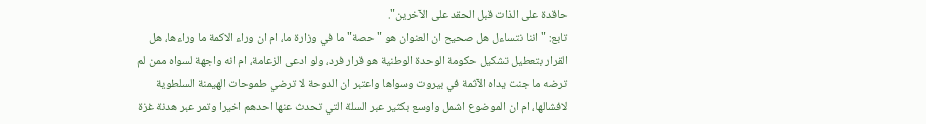حاقدة على الذات قبل الحقد على الآخرين".
تابع: "اننا نتساءل هل صحيح ان العنوان هو "حصة" ما في وزارة ما، ام ان وراء الاكمة ما وراءها، هل القرار بتعطيل تشكيل حكومة الوحدة الوطنية هو قرار فرد، ولو ادعى الزعامة، ام انه واجهة لسواه ممن لم ترضه ما جنت يداه الآثمة في بيروت وسواها واعتبر ان الدوحة لا ترضي طموحات الهيمنة السلطوية لافشالها، ام ان الموضوع اشمل واوسع بكثير عبر السلة التي تحدث عنها احدهم اخيرا وتمر عبر هدنة غزة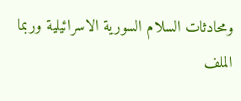ومحادثات السلام السورية الاسرائيلية وربما الملف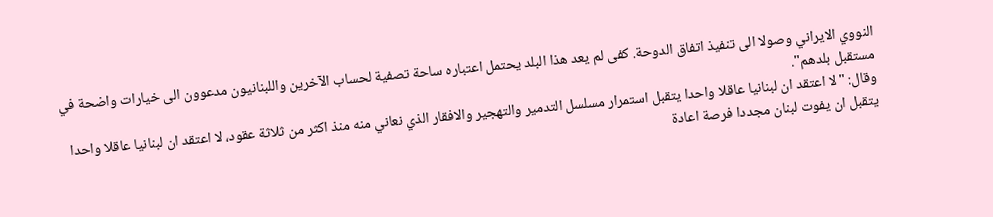النووي الايراني وصولا الى تنفيذ اتفاق الدوحة. كفى لم يعد هذا البلد يحتمل اعتباره ساحة تصفية لحساب الآخرين واللبنانيون مدعوون الى خيارات واضحة في مستقبل بلدهم".
وقال: "لا اعتقد ان لبنانيا عاقلا واحدا يتقبل استمرار مسلسل التدمير والتهجير والافقار الذي نعاني منه منذ اكثر من ثلاثة عقود، لا اعتقد ان لبنانيا عاقلا واحدا يتقبل ان يفوت لبنان مجددا فرصة اعادة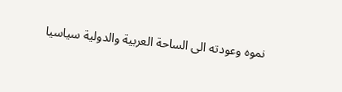نموه وعودته الى الساحة العربية والدولية سياسيا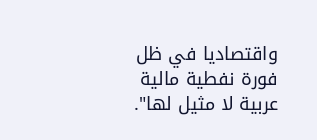واقتصاديا في ظل فورة نفطية مالية عربية لا مثيل لها".